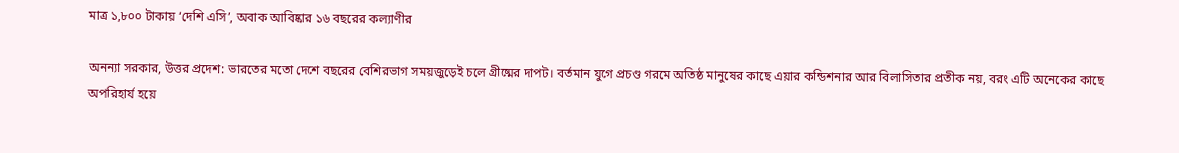মাত্র ১,৮০০ টাকায় ‘দেশি এসি’, অবাক আবিষ্কার ১৬ বছরের কল্যাণীর

অনন্যা সরকার, উত্তর প্রদেশ: ভারতের মতো দেশে বছরের বেশিরভাগ সময়জুড়েই চলে গ্রীষ্মের দাপট। বর্তমান যুগে প্রচণ্ড গরমে অতিষ্ঠ মানুষের কাছে এয়ার কন্ডিশনার আর বিলাসিতার প্রতীক নয়, বরং এটি অনেকের কাছে অপরিহার্য হয়ে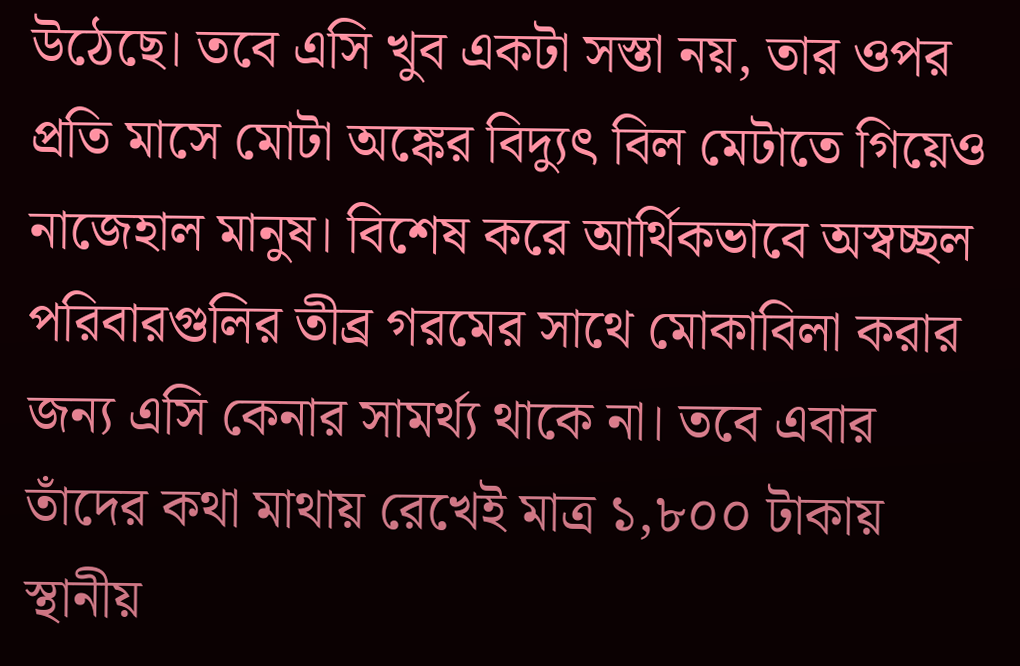উঠেছে। তবে এসি খুব একটা সস্তা নয়, তার ওপর প্রতি মাসে মোটা অঙ্কের বিদ্যুৎ বিল মেটাতে গিয়েও নাজেহাল মানুষ। বিশেষ করে আর্থিকভাবে অস্বচ্ছল পরিবারগুলির তীব্র গরমের সাথে মোকাবিলা করার জন্য এসি কেনার সামর্থ্য থাকে না। তবে এবার তাঁদের কথা মাথায় রেখেই মাত্র ১,৮০০ টাকায় স্থানীয়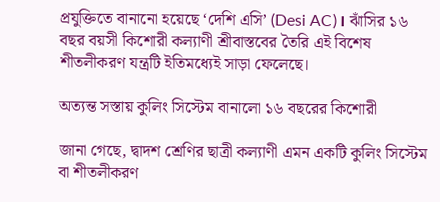প্রযুক্তিতে বানানো হয়েছে ‘দেশি এসি’ (Desi AC)। ঝাঁসির ১৬ বছর বয়সী কিশোরী কল্যাণী শ্রীবাস্তবের তৈরি এই বিশেষ শীতলীকরণ যন্ত্রটি ইতিমধ্যেই সাড়া ফেলেছে।

অত্যন্ত সস্তায় কুলিং সিস্টেম বানালো ১৬ বছরের কিশোরী

জানা গেছে, দ্বাদশ শ্রেণির ছাত্রী কল্যাণী এমন একটি কুলিং সিস্টেম বা শীতলীকরণ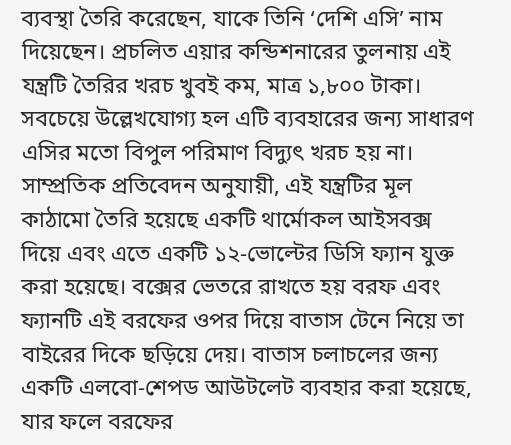ব্যবস্থা তৈরি করেছেন, যাকে তিনি ‘দেশি এসি’ নাম দিয়েছেন। প্রচলিত এয়ার কন্ডিশনারের তুলনায় এই যন্ত্রটি তৈরির খরচ খুবই কম, মাত্র ১,৮০০ টাকা। সবচেয়ে উল্লেখযোগ্য হল এটি ব্যবহারের জন্য সাধারণ এসির মতো বিপুল পরিমাণ বিদ্যুৎ খরচ হয় না। সাম্প্রতিক প্রতিবেদন অনুযায়ী, এই যন্ত্রটির মূল কাঠামো তৈরি হয়েছে একটি থার্মোকল আইসবক্স দিয়ে এবং এতে একটি ১২-ভোল্টের ডিসি ফ্যান যুক্ত করা হয়েছে। বক্সের ভেতরে রাখতে হয় বরফ এবং ফ্যানটি এই বরফের ওপর দিয়ে বাতাস টেনে নিয়ে তা বাইরের দিকে ছড়িয়ে দেয়। বাতাস চলাচলের জন্য একটি এলবো-শেপড আউটলেট ব্যবহার করা হয়েছে, যার ফলে বরফের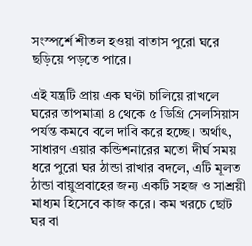সংস্পর্শে শীতল হওয়া বাতাস পুরো ঘরে ছড়িয়ে পড়তে পারে।

এই যন্ত্রটি প্রায় এক ঘণ্টা চালিয়ে রাখলে ঘরের তাপমাত্রা ৪ থেকে ৫ ডিগ্রি সেলসিয়াস পর্যন্ত কমবে বলে দাবি করে হচ্ছে। অর্থাৎ, সাধারণ এয়ার কন্ডিশনারের মতো দীর্ঘ সময় ধরে পুরো ঘর ঠান্ডা রাখার বদলে, এটি মূলত ঠান্ডা বায়ুপ্রবাহের জন্য একটি সহজ ও সাশ্রয়ী মাধ্যম হিসেবে কাজ করে। কম খরচে ছোট ঘর বা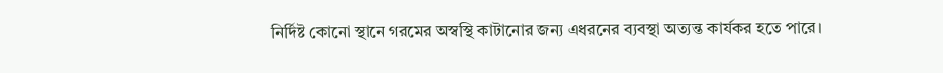নির্দিষ্ট কোনো স্থানে গরমের অস্বস্থি কাটানোর জন্য এধরনের ব্যবস্থা অত্যন্ত কার্যকর হতে পারে।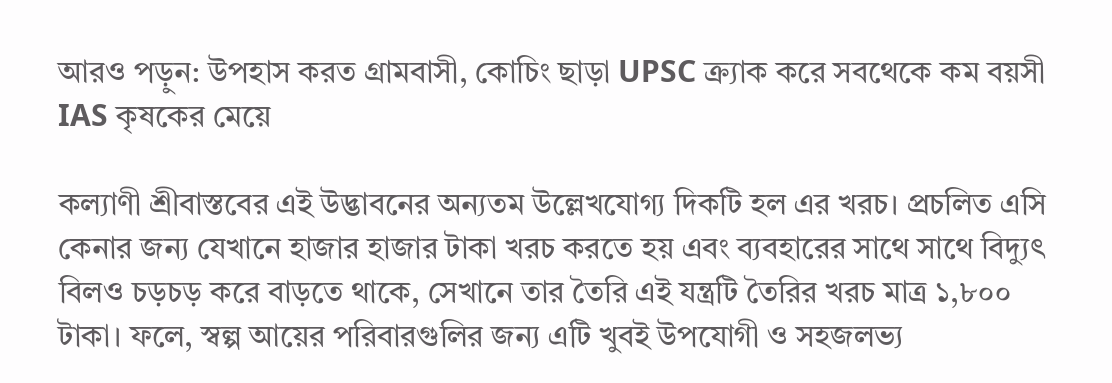আরও পড়ুন: উপহাস করত গ্রামবাসী, কোচিং ছাড়া UPSC ক্র্যাক করে সবথেকে কম বয়সী IAS কৃষকের মেয়ে

কল্যাণী শ্রীবাস্তবের এই উদ্ভাবনের অন্যতম উল্লেখযোগ্য দিকটি হল এর খরচ। প্রচলিত এসি কেনার জন্য যেখানে হাজার হাজার টাকা খরচ করতে হয় এবং ব্যবহারের সাথে সাথে বিদ্যুৎ বিলও চড়চড় করে বাড়তে থাকে, সেখানে তার তৈরি এই যন্ত্রটি তৈরির খরচ মাত্র ১,৮০০ টাকা। ফলে, স্বল্প আয়ের পরিবারগুলির জন্য এটি খুবই উপযোগী ও সহজলভ্য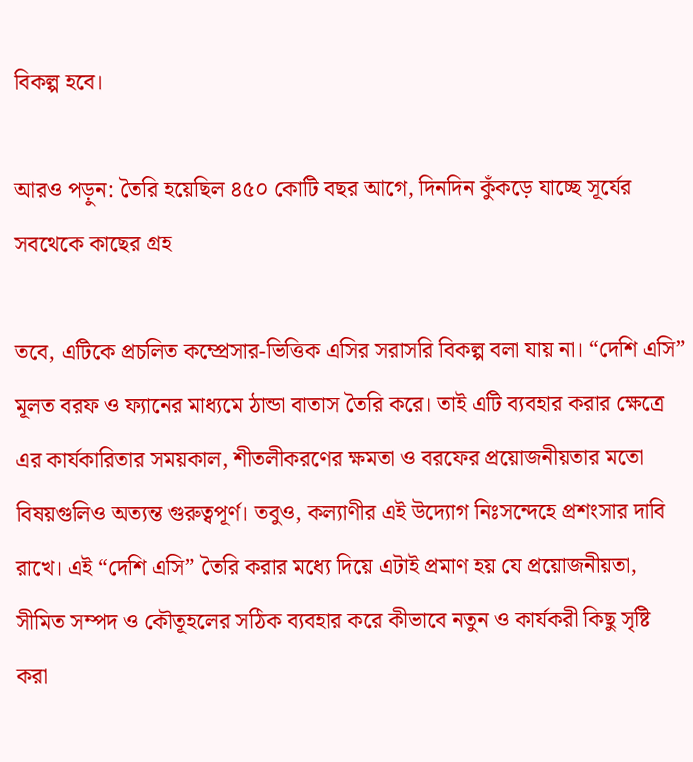বিকল্প হবে।

আরও পড়ুন: তৈরি হয়েছিল ৪৫০ কোটি বছর আগে, দিনদিন কুঁকড়ে যাচ্ছে সূর্যের সবথেকে কাছের গ্রহ

তবে, এটিকে প্রচলিত কম্প্রেসার-ভিত্তিক এসির সরাসরি বিকল্প বলা যায় না। “দেশি এসি” মূলত বরফ ও ফ্যানের মাধ্যমে ঠান্ডা বাতাস তৈরি করে। তাই এটি ব্যবহার করার ক্ষেত্রে এর কার্যকারিতার সময়কাল, শীতলীকরণের ক্ষমতা ও বরফের প্রয়োজনীয়তার মতো বিষয়গুলিও অত্যন্ত গুরুত্বপূর্ণ। তবুও, কল্যাণীর এই উদ্যোগ নিঃসন্দেহে প্রশংসার দাবি রাখে। এই “দেশি এসি” তৈরি করার মধ্যে দিয়ে এটাই প্রমাণ হয় যে প্রয়োজনীয়তা, সীমিত সম্পদ ও কৌতূহলের সঠিক ব্যবহার করে কীভাবে নতুন ও কার্যকরী কিছু সৃষ্টি করা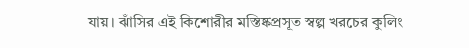যায়। ঝাঁসির এই কিশোরীর মস্তিষ্কপ্রসূত স্বল্প খরচের কুলিং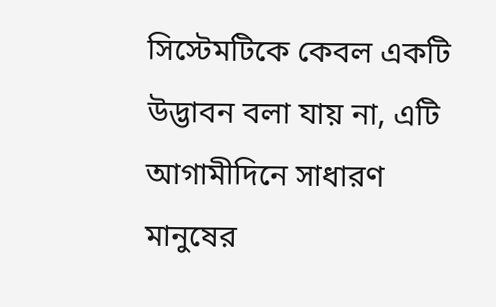সিস্টেমটিকে কেবল একটি উদ্ভাবন বলা যায় না, এটি আগামীদিনে সাধারণ মানুষের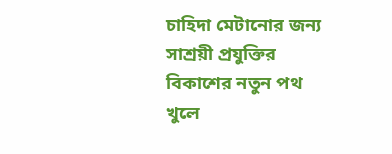চাহিদা মেটানোর জন্য সাশ্রয়ী প্রযুক্তির বিকাশের নতুন পথ খুলে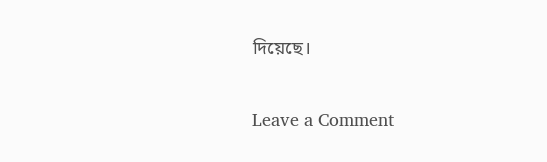দিয়েছে।

Leave a Comment